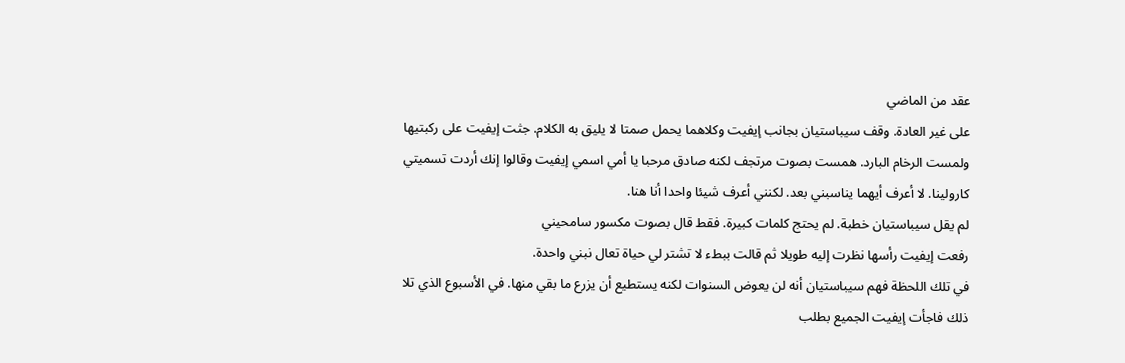عقد من الماضي
على غير العادة. وقف سيباستيان بجانب إيفيت وكلاهما يحمل صمتا لا يليق به الكلام. جثت إيفيت على ركبتيها ولمست الرخام البارد. همست بصوت مرتجف لكنه صادق مرحبا يا أمي اسمي إيفيت وقالوا إنك أردت تسميتي كارولينا. لا أعرف أيهما يناسبني بعد. لكنني أعرف شيئا واحدا أنا هنا.
لم يقل سيباستيان خطبة. لم يحتج كلمات كبيرة. فقط قال بصوت مكسور سامحيني
رفعت إيفيت رأسها نظرت إليه طويلا ثم قالت ببطء لا تشتر لي حياة تعال نبني واحدة.
في تلك اللحظة فهم سيباستيان أنه لن يعوض السنوات لكنه يستطيع أن يزرع ما بقي منها. في الأسبوع الذي تلا ذلك فاجأت إيفيت الجميع بطلب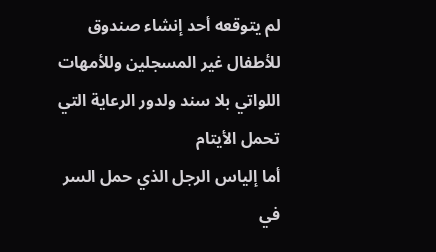لم يتوقعه أحد إنشاء صندوق للأطفال غير المسجلين وللأمهات اللواتي بلا سند ولدور الرعاية التي تحمل الأيتام
أما إلياس الرجل الذي حمل السر في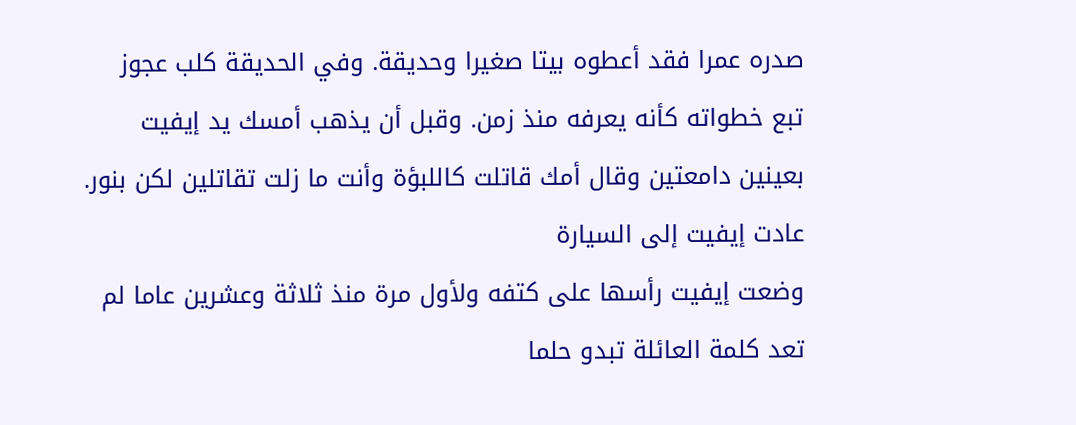صدره عمرا فقد أعطوه بيتا صغيرا وحديقة. وفي الحديقة كلب عجوز تبع خطواته كأنه يعرفه منذ زمن. وقبل أن يذهب أمسك يد إيفيت بعينين دامعتين وقال أمك قاتلت كاللبؤة وأنت ما زلت تقاتلين لكن بنور.
عادت إيفيت إلى السيارة
وضعت إيفيت رأسها على كتفه ولأول مرة منذ ثلاثة وعشرين عاما لم تعد كلمة العائلة تبدو حلما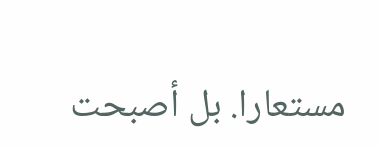مستعارا. بل أصبحت